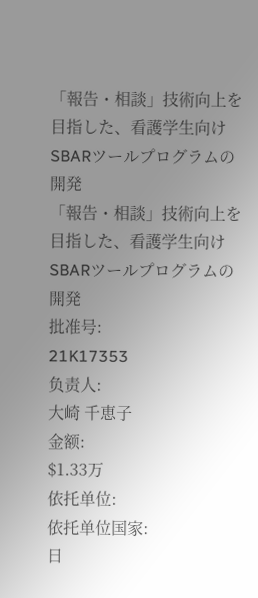「報告・相談」技術向上を目指した、看護学生向けSBARツールプログラムの開発
「報告・相談」技術向上を目指した、看護学生向けSBARツールプログラムの開発
批准号:
21K17353
负责人:
大崎 千恵子
金额:
$1.33万
依托单位:
依托单位国家:
日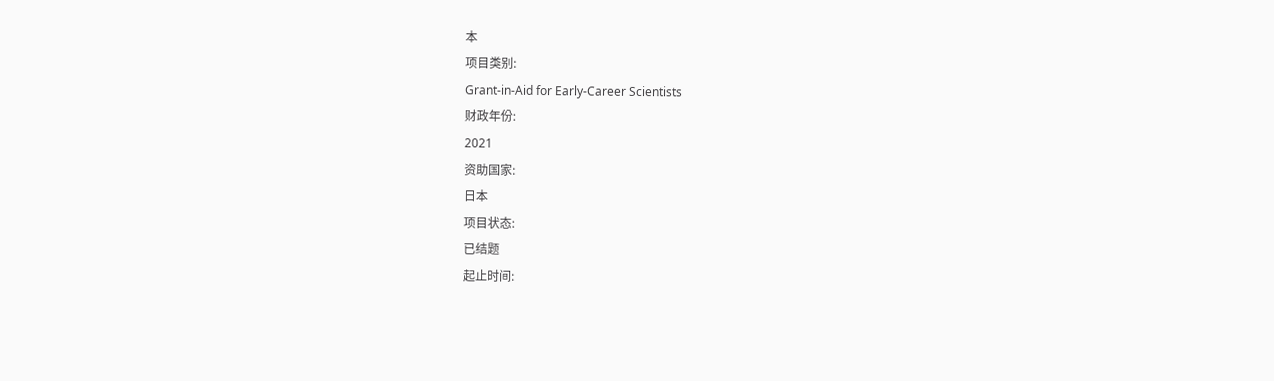本
项目类别:
Grant-in-Aid for Early-Career Scientists
财政年份:
2021
资助国家:
日本
项目状态:
已结题
起止时间: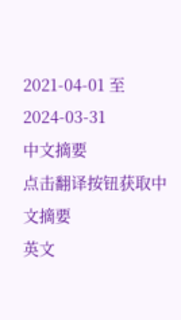2021-04-01 至 2024-03-31
中文摘要
点击翻译按钮获取中文摘要
英文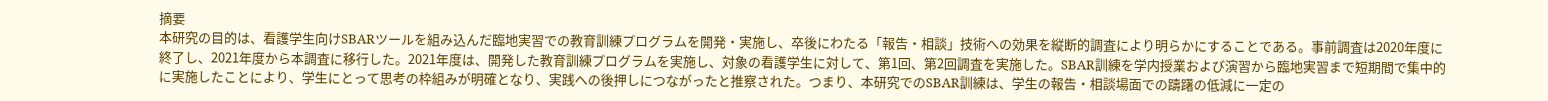摘要
本研究の目的は、看護学生向けSBARツールを組み込んだ臨地実習での教育訓練プログラムを開発・実施し、卒後にわたる「報告・相談」技術への効果を縦断的調査により明らかにすることである。事前調査は2020年度に終了し、2021年度から本調査に移行した。2021年度は、開発した教育訓練プログラムを実施し、対象の看護学生に対して、第1回、第2回調査を実施した。SBAR訓練を学内授業および演習から臨地実習まで短期間で集中的に実施したことにより、学生にとって思考の枠組みが明確となり、実践への後押しにつながったと推察された。つまり、本研究でのSBAR訓練は、学生の報告・相談場面での躊躇の低減に一定の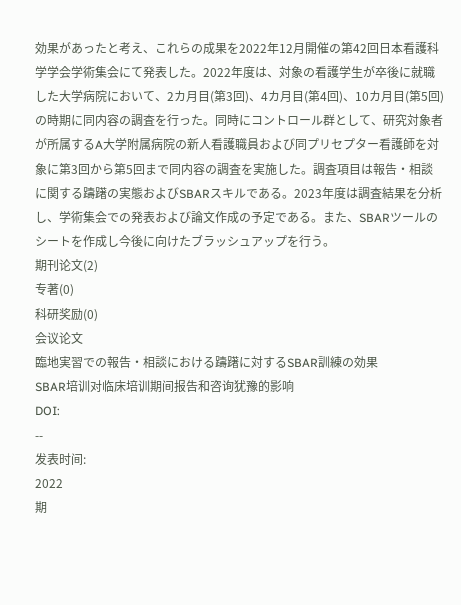効果があったと考え、これらの成果を2022年12月開催の第42回日本看護科学学会学術集会にて発表した。2022年度は、対象の看護学生が卒後に就職した大学病院において、2カ月目(第3回)、4カ月目(第4回)、10カ月目(第5回)の時期に同内容の調査を行った。同時にコントロール群として、研究対象者が所属するA大学附属病院の新人看護職員および同プリセプター看護師を対象に第3回から第5回まで同内容の調査を実施した。調査項目は報告・相談に関する躊躇の実態およびSBARスキルである。2023年度は調査結果を分析し、学術集会での発表および論文作成の予定である。また、SBARツールのシートを作成し今後に向けたブラッシュアップを行う。
期刊论文(2)
专著(0)
科研奖励(0)
会议论文
臨地実習での報告・相談における躊躇に対するSBAR訓練の効果
SBAR培训对临床培训期间报告和咨询犹豫的影响
DOI:
--
发表时间:
2022
期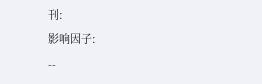刊:
影响因子:
--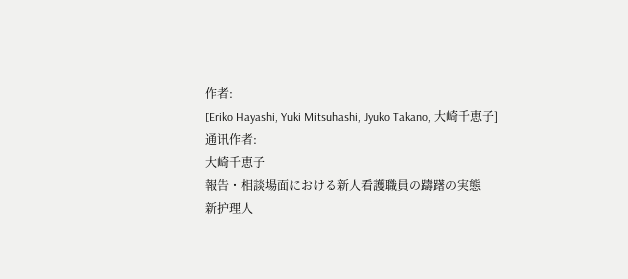作者:
[Eriko Hayashi, Yuki Mitsuhashi, Jyuko Takano, 大崎千恵子]
通讯作者:
大崎千恵子
報告・相談場面における新人看護職員の躊躇の実態
新护理人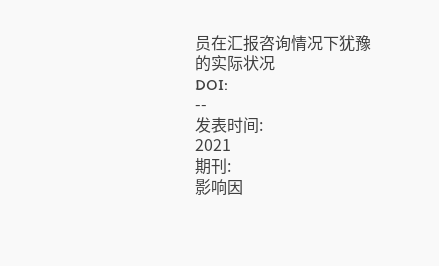员在汇报咨询情况下犹豫的实际状况
DOI:
--
发表时间:
2021
期刊:
影响因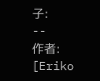子:
--
作者:
[Eriko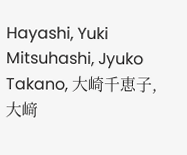Hayashi, Yuki Mitsuhashi, Jyuko Takano, 大崎千恵子, 大﨑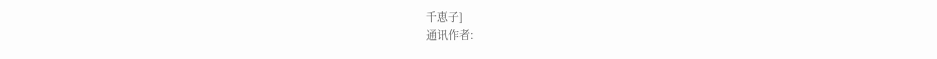千恵子]
通讯作者: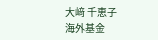大﨑 千恵子
海外基金